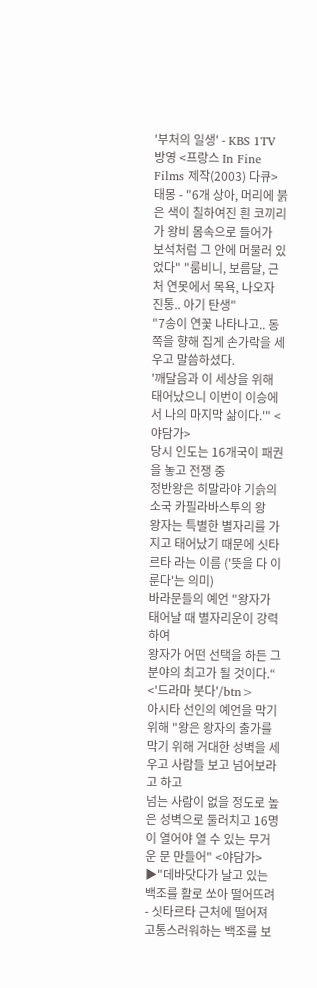'부처의 일생' - KBS 1TV 방영 <프랑스 In Fine Films 제작(2003) 다큐>
태몽 - "6개 상아, 머리에 붉은 색이 칠하여진 흰 코끼리가 왕비 몸속으로 들어가
보석처럼 그 안에 머물러 있었다" "룸비니, 보름달, 근처 연못에서 목욕, 나오자 진통.. 아기 탄생"
"7송이 연꽃 나타나고.. 동쪽을 향해 집게 손가락을 세우고 말씀하셨다.
'깨달음과 이 세상을 위해 태어났으니 이번이 이승에서 나의 마지막 삶이다.'" <야담가>
당시 인도는 16개국이 패권을 놓고 전쟁 중
정반왕은 히말라야 기슭의 소국 카필라바스투의 왕
왕자는 특별한 별자리를 가지고 태어났기 때문에 싯타르타 라는 이름 ('뜻을 다 이룬다'는 의미)
바라문들의 예언 "왕자가 태어날 때 별자리운이 강력하여
왕자가 어떤 선택을 하든 그 분야의 최고가 될 것이다.“ <'드라마 붓다'/btn>
아시타 선인의 예언을 막기 위해 "왕은 왕자의 출가를 막기 위해 거대한 성벽을 세우고 사람들 보고 넘어보라고 하고
넘는 사람이 없을 정도로 높은 성벽으로 둘러치고 16명이 열어야 열 수 있는 무거운 문 만들어" <야담가>
▶"데바닷다가 날고 있는 백조를 활로 쏘아 떨어뜨려 - 싯타르타 근처에 떨어져
고통스러워하는 백조를 보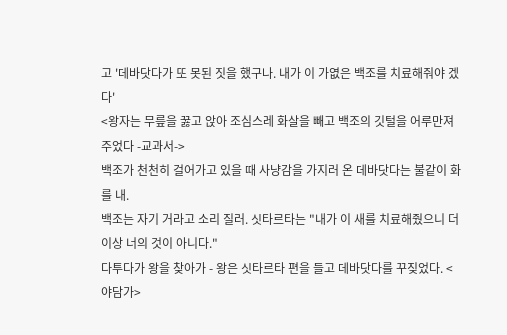고 '데바닷다가 또 못된 짓을 했구나. 내가 이 가엾은 백조를 치료해줘야 겠다'
<왕자는 무릎을 꿇고 앉아 조심스레 화살을 빼고 백조의 깃털을 어루만져주었다 -교과서->
백조가 천천히 걸어가고 있을 때 사냥감을 가지러 온 데바닷다는 불같이 화를 내.
백조는 자기 거라고 소리 질러. 싯타르타는 "내가 이 새를 치료해줬으니 더 이상 너의 것이 아니다."
다투다가 왕을 찾아가 - 왕은 싯타르타 편을 들고 데바닷다를 꾸짖었다. <야담가>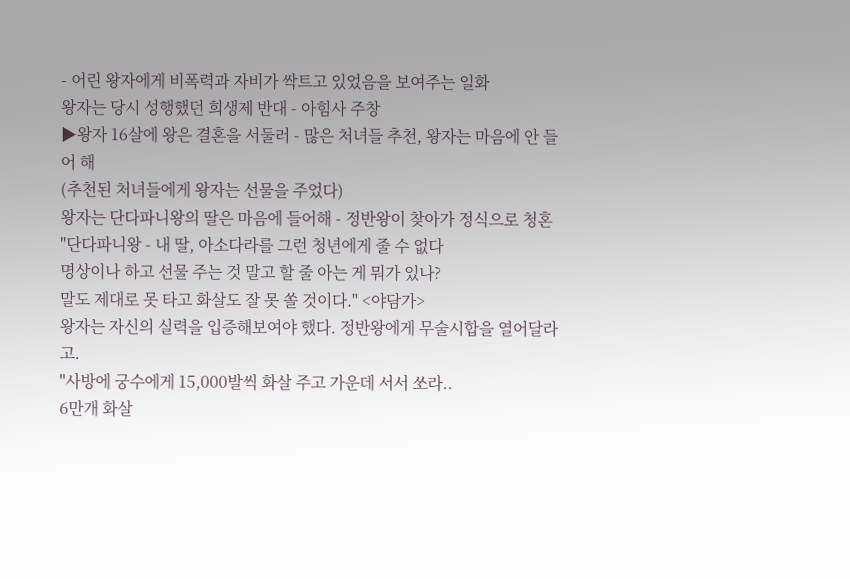- 어린 왕자에게 비폭력과 자비가 싹트고 있었음을 보여주는 일화
왕자는 당시 성행했던 희생제 반대 - 아힘사 주창
▶왕자 16살에 왕은 결혼을 서둘러 - 많은 처녀들 추천, 왕자는 마음에 안 들어 해
(추천된 처녀들에게 왕자는 선물을 주었다)
왕자는 단다파니왕의 딸은 마음에 들어해 - 정반왕이 찾아가 정식으로 청혼
"단다파니왕 - 내 딸, 아소다라를 그런 청년에게 줄 수 없다
명상이나 하고 선물 주는 것 말고 할 줄 아는 게 뭐가 있나?
말도 제대로 못 타고 화살도 잘 못 쏠 것이다." <야담가>
왕자는 자신의 실력을 입증해보여야 했다. 정반왕에게 무술시합을 열어달라고.
"사방에 궁수에게 15,000발씩 화살 주고 가운데 서서 쏘라..
6만개 화살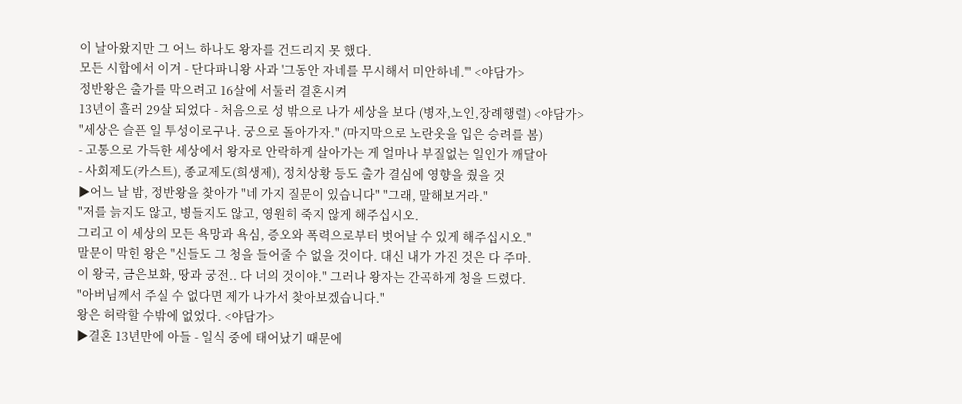이 날아왔지만 그 어느 하나도 왕자를 건드리지 못 했다.
모든 시합에서 이겨 - 단다파니왕 사과 '그동안 자네를 무시해서 미안하네.'" <야담가>
정반왕은 출가를 막으려고 16살에 서둘러 결혼시켜
13년이 흘러 29살 되었다 - 처음으로 성 밖으로 나가 세상을 보다 (병자,노인,장례행렬) <야담가>
"세상은 슬픈 일 투성이로구나. 궁으로 돌아가자." (마지막으로 노란옷을 입은 승려를 봄)
- 고통으로 가득한 세상에서 왕자로 안락하게 살아가는 게 얼마나 부질없는 일인가 깨달아
- 사회제도(카스트), 종교제도(희생제), 정치상황 등도 출가 결심에 영향을 줬을 것
▶어느 날 밤, 정반왕을 찾아가 "네 가지 질문이 있습니다" "그래, 말해보거라."
"저를 늙지도 않고, 병들지도 않고, 영원히 죽지 않게 해주십시오.
그리고 이 세상의 모든 욕망과 욕심, 증오와 폭력으로부터 벗어날 수 있게 해주십시오."
말문이 막힌 왕은 "신들도 그 청을 들어줄 수 없을 것이다. 대신 내가 가진 것은 다 주마.
이 왕국, 금은보화, 땅과 궁전.. 다 너의 것이야." 그러나 왕자는 간곡하게 청을 드렸다.
"아버님께서 주실 수 없다면 제가 나가서 찾아보겠습니다."
왕은 허락할 수밖에 없었다. <야담가>
▶결혼 13년만에 아들 - 일식 중에 태어났기 때문에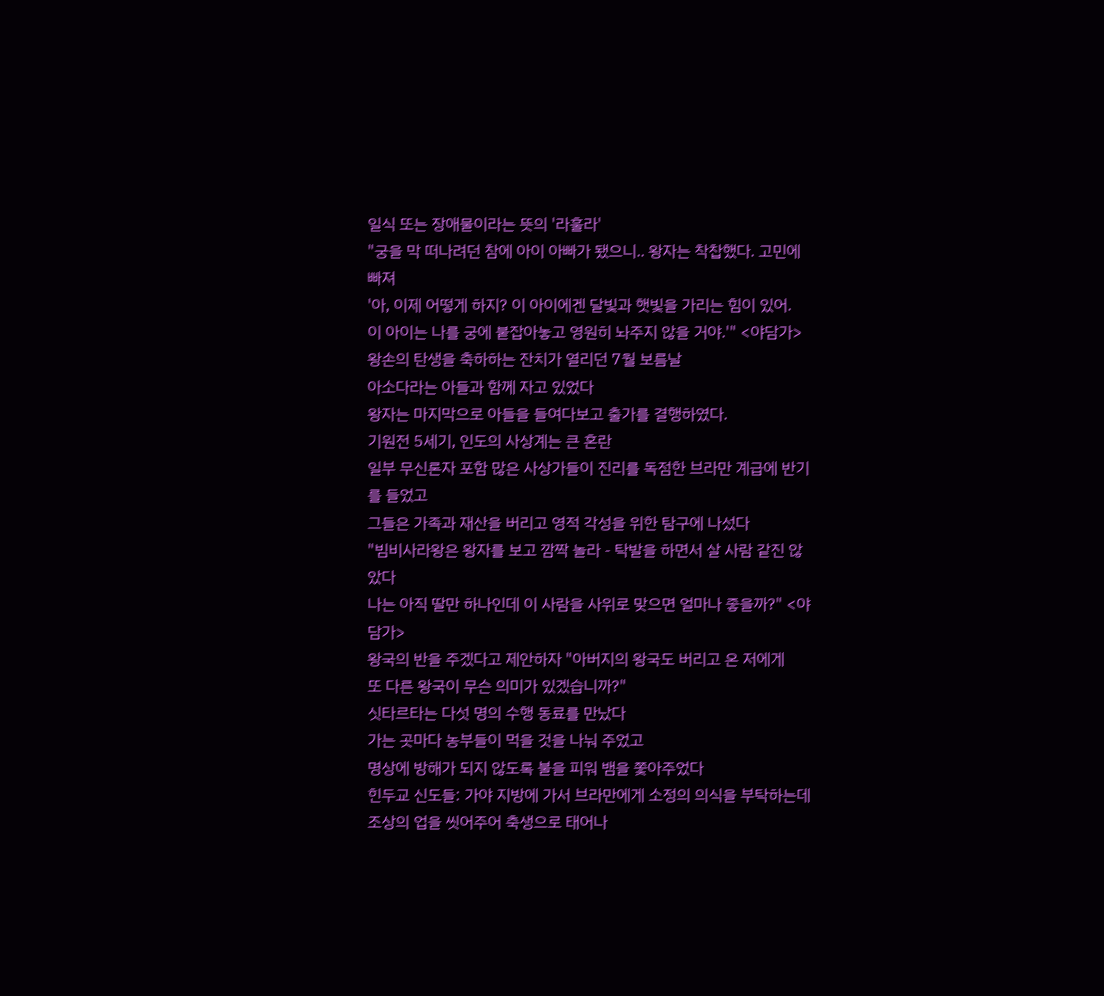일식 또는 장애물이라는 뜻의 '라훌라'
"궁을 막 떠나려던 참에 아이 아빠가 됐으니.. 왕자는 착찹했다. 고민에 빠져
'아, 이제 어떻게 하지? 이 아이에겐 달빛과 햇빛을 가리는 힘이 있어.
이 아이는 나를 궁에 붙잡아놓고 영원히 놔주지 않을 거야.'" <야담가>
왕손의 탄생을 축하하는 잔치가 열리던 7월 보름날
아소다라는 아들과 함께 자고 있었다
왕자는 마지막으로 아들을 들여다보고 출가를 결행하였다.
기원전 5세기, 인도의 사상계는 큰 혼란
일부 무신론자 포함 많은 사상가들이 진리를 독점한 브라만 계급에 반기를 들었고
그들은 가족과 재산을 버리고 영적 각성을 위한 탐구에 나섰다
"빔비사라왕은 왕자를 보고 깜짝 놀라 - 탁발을 하면서 살 사람 같진 않았다
나는 아직 딸만 하나인데 이 사람을 사위로 맞으면 얼마나 좋을까?" <야담가>
왕국의 반을 주겠다고 제안하자 "아버지의 왕국도 버리고 온 저에게
또 다른 왕국이 무슨 의미가 있겠습니까?"
싯타르타는 다섯 명의 수행 동료를 만났다
가는 곳마다 농부들이 먹을 것을 나눠 주었고
명상에 방해가 되지 않도록 불을 피워 뱀을 쫓아주었다
힌두교 신도들: 가야 지방에 가서 브라만에게 소정의 의식을 부탁하는데
조상의 업을 씻어주어 축생으로 태어나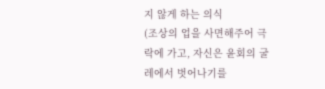지 않게 하는 의식
(조상의 업을 사면해주어 극락에 가고, 자신은 윤회의 굴레에서 벗어나기를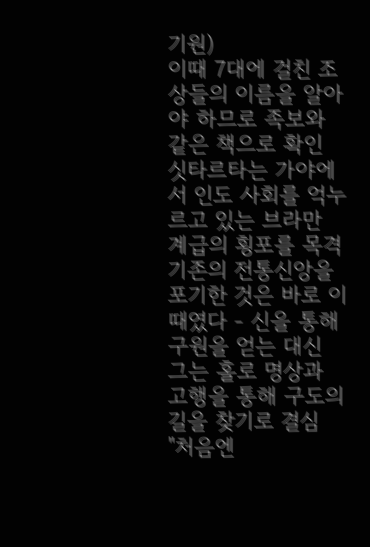기원)
이때 7대에 걸친 조상들의 이름을 알아야 하므로 족보와 같은 책으로 확인
싯타르타는 가야에서 인도 사회를 억누르고 있는 브라만 계급의 횡포를 목격
기존의 전통신앙을 포기한 것은 바로 이때였다 - 신을 통해 구원을 얻는 대신
그는 홀로 명상과 고행을 통해 구도의 길을 찾기로 결심
"처음엔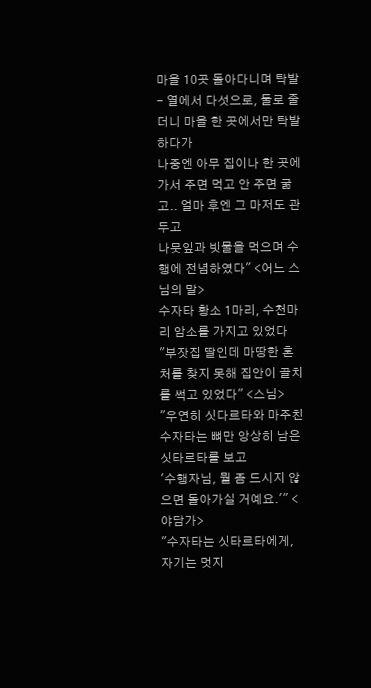마을 10곳 돌아다니며 탁발 - 열에서 다섯으로, 둘로 줄더니 마을 한 곳에서만 탁발하다가
나중엔 아무 집이나 한 곳에 가서 주면 먹고 안 주면 굶고.. 얼마 후엔 그 마저도 관두고
나뭇잎과 빗물을 먹으며 수행에 전념하였다" <어느 스님의 말>
수자타 황소 1마리, 수천마리 암소를 가지고 있었다
"부잣집 딸인데 마땅한 혼처를 찾지 못해 집안이 골치를 썩고 있었다" <스님>
"우연히 싯다르타와 마주친 수자타는 뼈만 앙상히 남은 싯타르타를 보고
'수행자님, 뭘 좀 드시지 않으면 돌아가실 거예요.'" <야담가>
"수자타는 싯타르타에게, 자기는 멋지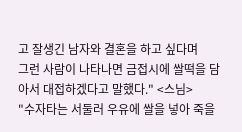고 잘생긴 남자와 결혼을 하고 싶다며
그런 사람이 나타나면 금접시에 쌀떡을 담아서 대접하겠다고 말했다." <스님>
"수자타는 서둘러 우유에 쌀을 넣아 죽을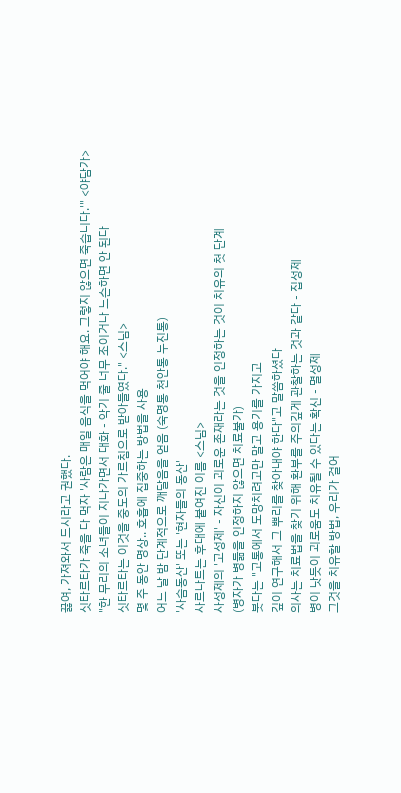끓여, 가져와서 드시라고 권했다.
싯타르타가 죽을 다 먹자 '사람은 매일 음식을 먹어야 해요. 그렇지 않으면 죽습니다.'" <야담가>
"한 무리의 소녀들이 지나가면서 대화 - 악기 줄 너무 조이거나 느슨하면 안 된다
싯타르타는 이것을 중도의 가르침으로 받아들였다." <스님>
몇 주 동안 명상.. 호흡에 집중하는 방법을 사용
어느 날 밤 단계적으로 깨달음을 얻음 (숙명통 천안통 누진통)
'사슴동산' 또는 '현자들의 동산'
사르나트는 후대에 붙여진 이름 <스님>
사성제의 '고성제' - 자신이 괴로운 존재라는 것을 인정하는 것이 치유의 첫 단계
(병자가 병듦을 인정하지 않으면 치료불가)
붓다는 "고통에서 도망치려고만 말고 용기를 가지고
깊이 연구해서 그 뿌리를 찾아내야 한다"고 말씀하셨다
의사는 치료법을 찾기 위해 환부를 주의깊게 관찰하는 것과 같다 - 집성제
병이 낫듯이 괴로움도 치유될 수 있다는 확신 - 멸성제
그것을 치유할 방법, 우리가 걸어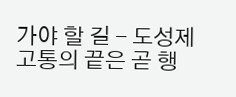가야 할 길 - 도성제
고통의 끝은 곧 행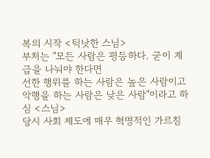복의 시작 <틱낫한 스님>
부처는 "모든 사람은 평등하다. 굳이 계급을 나눠야 한다면
선한 행위를 하는 사람은 높은 사람이고 악행을 하는 사람은 낮은 사람"이라고 하심 <스님>
당시 사회 제도에 매우 혁명적인 가르침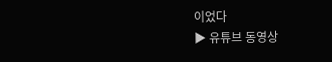이었다
▶ 유튜브 동영상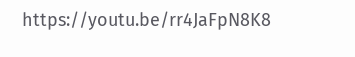https://youtu.be/rr4JaFpN8K8